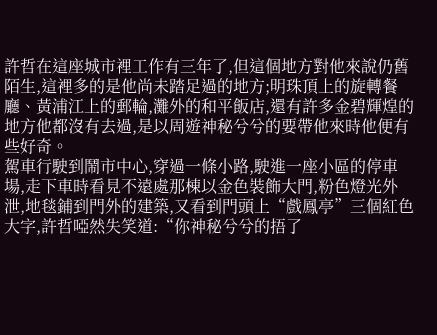許哲在這座城市裡工作有三年了,但這個地方對他來說仍舊陌生,這裡多的是他尚未踏足過的地方;明珠頂上的旋轉餐廳、黃浦江上的郵輪,灘外的和平飯店,還有許多金碧輝煌的地方他都沒有去過,是以周遊神秘兮兮的要帶他來時他便有些好奇。
駕車行駛到鬧市中心,穿過一條小路,駛進一座小區的停車場,走下車時看見不遠處那棟以金色裝飾大門,粉色燈光外泄,地毯鋪到門外的建築,又看到門頭上“戲鳳亭”三個紅色大字,許哲啞然失笑道:“你神秘兮兮的捂了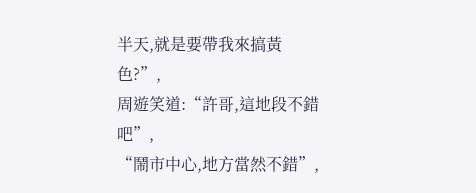半天,就是要帶我來搞黃色?”,
周遊笑道:“許哥,這地段不錯吧”,
“鬧市中心,地方當然不錯”,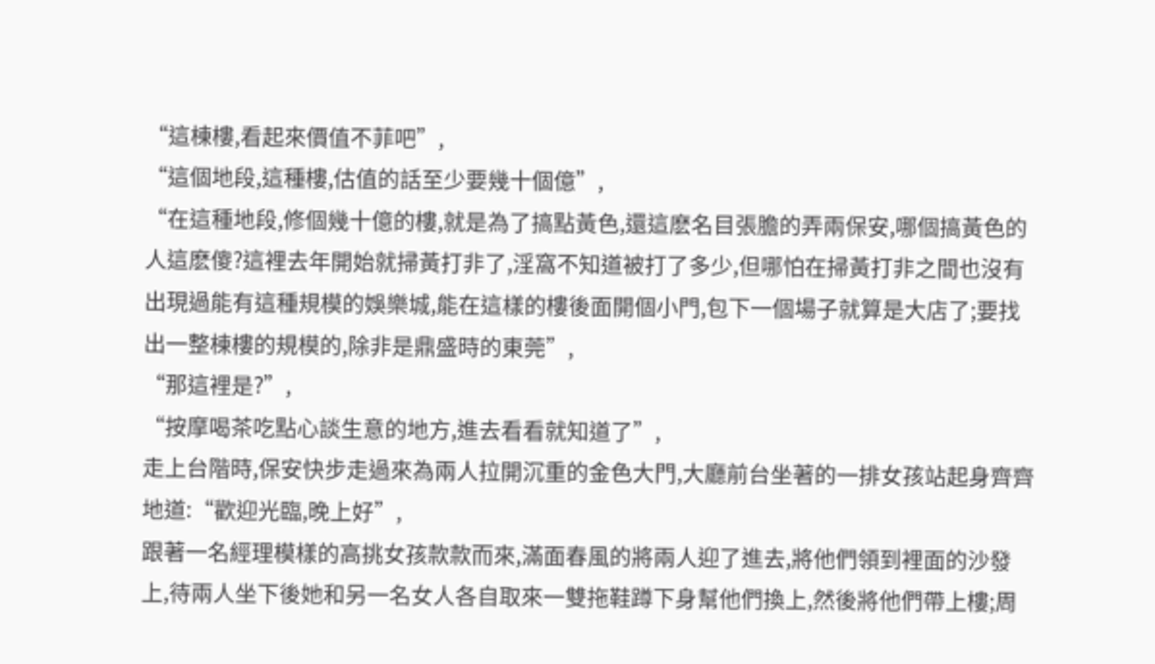“這棟樓,看起來價值不菲吧”,
“這個地段,這種樓,估值的話至少要幾十個億”,
“在這種地段,修個幾十億的樓,就是為了搞點黃色,還這麽名目張膽的弄兩保安,哪個搞黃色的人這麽傻?這裡去年開始就掃黃打非了,淫窩不知道被打了多少,但哪怕在掃黃打非之間也沒有出現過能有這種規模的娛樂城,能在這樣的樓後面開個小門,包下一個場子就算是大店了;要找出一整棟樓的規模的,除非是鼎盛時的東莞”,
“那這裡是?”,
“按摩喝茶吃點心談生意的地方,進去看看就知道了”,
走上台階時,保安快步走過來為兩人拉開沉重的金色大門,大廳前台坐著的一排女孩站起身齊齊地道:“歡迎光臨,晚上好”,
跟著一名經理模樣的高挑女孩款款而來,滿面春風的將兩人迎了進去,將他們領到裡面的沙發上,待兩人坐下後她和另一名女人各自取來一雙拖鞋蹲下身幫他們換上,然後將他們帶上樓;周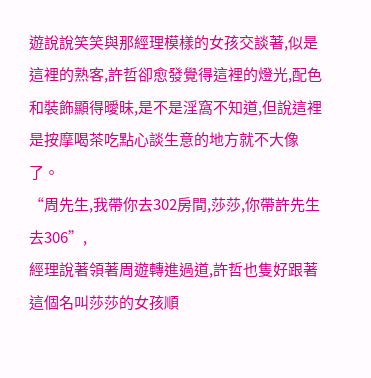遊說說笑笑與那經理模樣的女孩交談著,似是這裡的熟客,許哲卻愈發覺得這裡的燈光,配色和裝飾顯得曖昧,是不是淫窩不知道,但說這裡是按摩喝茶吃點心談生意的地方就不大像了。
“周先生,我帶你去302房間,莎莎,你帶許先生去306”,
經理說著領著周遊轉進過道,許哲也隻好跟著這個名叫莎莎的女孩順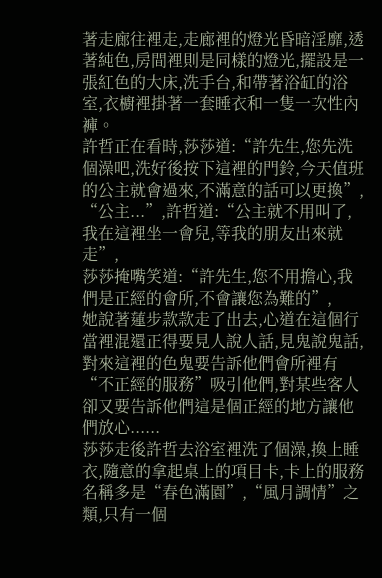著走廊往裡走,走廊裡的燈光昏暗淫靡,透著純色,房間裡則是同樣的燈光,擺設是一張紅色的大床,洗手台,和帶著浴缸的浴室,衣櫥裡掛著一套睡衣和一隻一次性內褲。
許哲正在看時,莎莎道:“許先生,您先洗個澡吧,洗好後按下這裡的門鈴,今天值班的公主就會過來,不滿意的話可以更換”,
“公主...”,許哲道:“公主就不用叫了,我在這裡坐一會兒,等我的朋友出來就走”,
莎莎掩嘴笑道:“許先生,您不用擔心,我們是正經的會所,不會讓您為難的”,
她說著蓮步款款走了出去,心道在這個行當裡混還正得要見人說人話,見鬼說鬼話,對來這裡的色鬼要告訴他們會所裡有“不正經的服務”吸引他們,對某些客人卻又要告訴他們這是個正經的地方讓他們放心......
莎莎走後許哲去浴室裡洗了個澡,換上睡衣,隨意的拿起桌上的項目卡,卡上的服務名稱多是“春色滿園”,“風月調情”之類,只有一個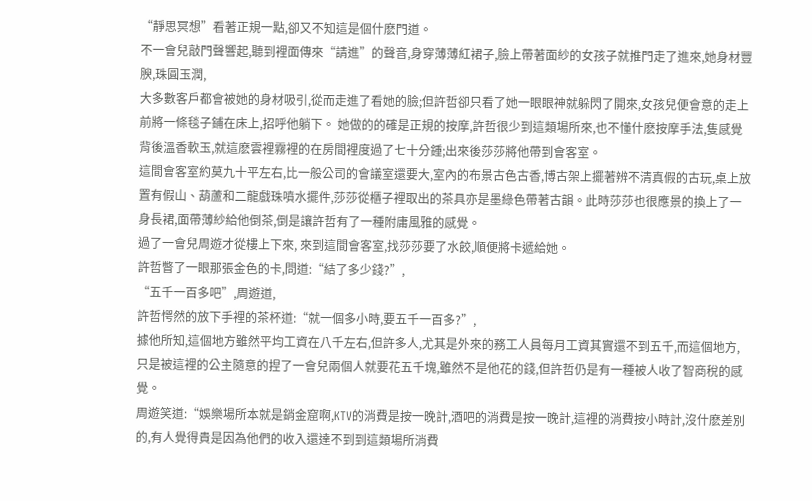“靜思冥想”看著正規一點,卻又不知這是個什麽門道。
不一會兒敲門聲響起,聽到裡面傳來“請進”的聲音,身穿薄薄紅裙子,臉上帶著面紗的女孩子就推門走了進來,她身材豐腴,珠圓玉潤,
大多數客戶都會被她的身材吸引,從而走進了看她的臉;但許哲卻只看了她一眼眼神就躲閃了開來,女孩兒便會意的走上前將一條毯子鋪在床上,招呼他躺下。 她做的的確是正規的按摩,許哲很少到這類場所來,也不懂什麽按摩手法,隻感覺背後溫香軟玉,就這麽雲裡霧裡的在房間裡度過了七十分鍾;出來後莎莎將他帶到會客室。
這間會客室約莫九十平左右,比一般公司的會議室還要大,室內的布景古色古香,博古架上擺著辨不清真假的古玩,桌上放置有假山、葫蘆和二龍戲珠噴水擺件,莎莎從櫃子裡取出的茶具亦是墨綠色帶著古韻。此時莎莎也很應景的換上了一身長裙,面帶薄紗給他倒茶,倒是讓許哲有了一種附庸風雅的感覺。
過了一會兒周遊才從樓上下來, 來到這間會客室,找莎莎要了水餃,順便將卡遞給她。
許哲瞥了一眼那張金色的卡,問道:“結了多少錢?”,
“五千一百多吧”,周遊道,
許哲愕然的放下手裡的茶杯道:“就一個多小時,要五千一百多?”,
據他所知,這個地方雖然平均工資在八千左右,但許多人,尤其是外來的務工人員每月工資其實還不到五千,而這個地方,只是被這裡的公主隨意的捏了一會兒兩個人就要花五千塊,雖然不是他花的錢,但許哲仍是有一種被人收了智商稅的感覺。
周遊笑道:“娛樂場所本就是銷金窟啊,KTV的消費是按一晚計,酒吧的消費是按一晚計,這裡的消費按小時計,沒什麽差別的,有人覺得貴是因為他們的收入還達不到到這類場所消費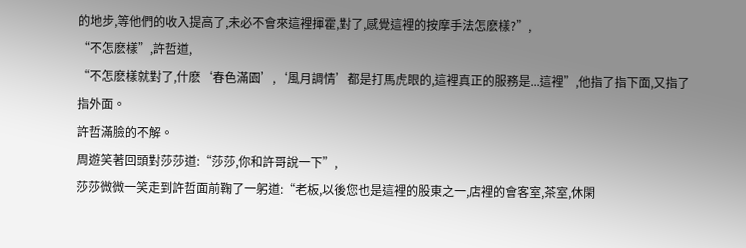的地步,等他們的收入提高了,未必不會來這裡揮霍,對了,感覺這裡的按摩手法怎麽樣?”,
“不怎麽樣”,許哲道,
“不怎麽樣就對了,什麽‘春色滿園’,‘風月調情’都是打馬虎眼的,這裡真正的服務是...這裡”,他指了指下面,又指了指外面。
許哲滿臉的不解。
周遊笑著回頭對莎莎道:“莎莎,你和許哥說一下”,
莎莎微微一笑走到許哲面前鞠了一躬道:“老板,以後您也是這裡的股東之一,店裡的會客室,茶室,休閑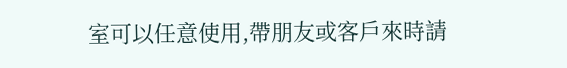室可以任意使用,帶朋友或客戶來時請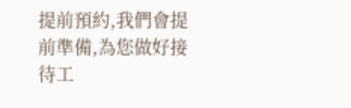提前預約,我們會提前準備,為您做好接待工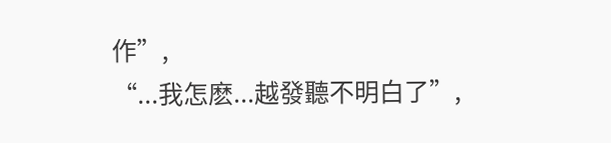作”,
“...我怎麽...越發聽不明白了”,